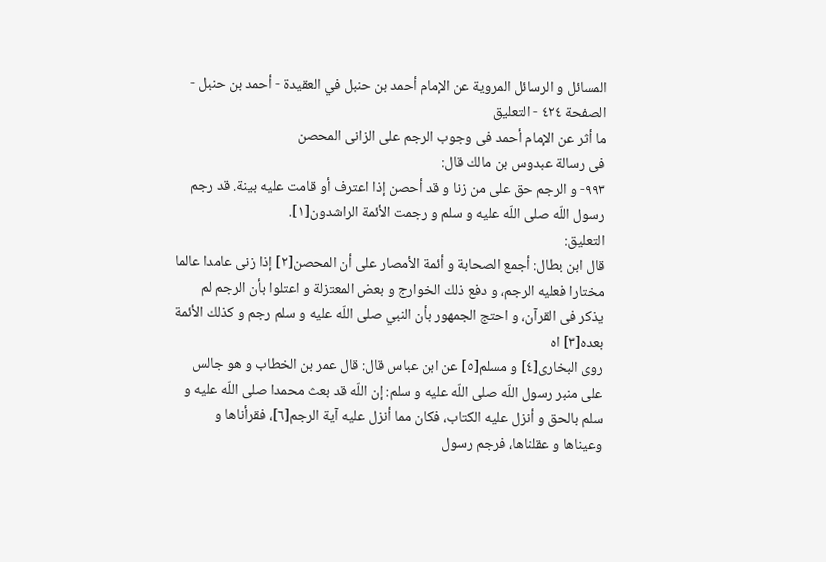المسائل و الرسائل المروية عن الإمام أحمد بن حنبل في العقيدة - أحمد بن حنبل - الصفحة ٤٢٤ - التعليق
ما أثر عن الإمام أحمد فى وجوب الرجم على الزانى المحصن
فى رسالة عبدوس بن مالك قال:
٩٩٣- و الرجم حق على من زنا و قد أحصن إذا اعترف أو قامت عليه بينة. قد رجم رسول اللّه صلى اللّه عليه و سلم و رجمت الأئمة الراشدون[١].
التعليق:
قال ابن بطال: أجمع الصحابة و أئمة الأمصار على أن المحصن[٢] إذا زنى عامدا عالما مختارا فعليه الرجم، و دفع ذلك الخوارج و بعض المعتزلة و اعتلوا بأن الرجم لم يذكر فى القرآن، و احتج الجمهور بأن النبي صلى اللّه عليه و سلم رجم و كذلك الأئمة بعده[٣] اه
روى البخارى[٤] و مسلم[٥] عن ابن عباس قال: قال عمر بن الخطاب و هو جالس على منبر رسول اللّه صلى اللّه عليه و سلم: إن اللّه قد بعث محمدا صلى اللّه عليه و سلم بالحق و أنزل عليه الكتاب، فكان مما أنزل عليه آية الرجم[٦]، فقرأناها و وعيناها و عقلناها، فرجم رسول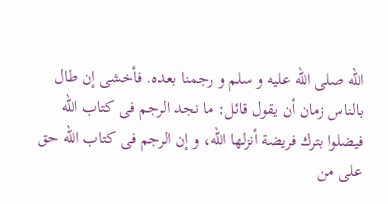اللّه صلى اللّه عليه و سلم و رجمنا بعده. فأخشى إن طال بالناس زمان أن يقول قائل: ما نجد الرجم فى كتاب اللّه فيضلوا بترك فريضة أنزلها اللّه، و إن الرجم فى كتاب اللّه حق على من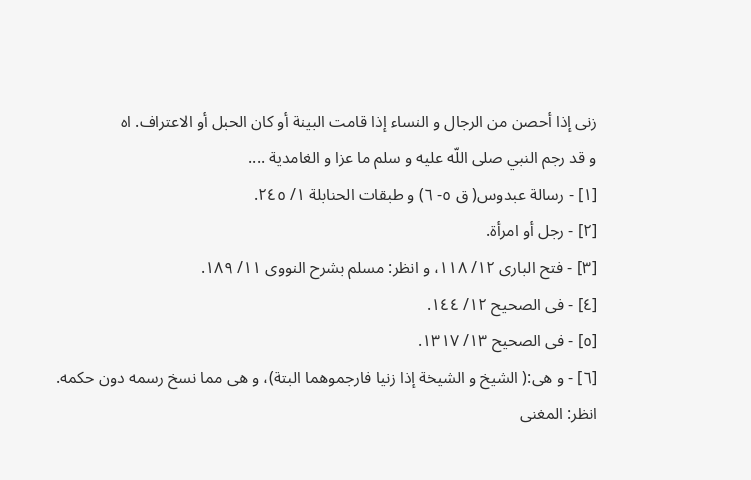زنى إذا أحصن من الرجال و النساء إذا قامت البينة أو كان الحبل أو الاعتراف. اه
و قد رجم النبي صلى اللّه عليه و سلم ما عزا و الغامدية ....
[١] - رسالة عبدوس( ق ٥- ٦) و طبقات الحنابلة ١/ ٢٤٥.
[٢] - رجل أو امرأة.
[٣] - فتح البارى ١٢/ ١١٨، و انظر: مسلم بشرح النووى ١١/ ١٨٩.
[٤] - فى الصحيح ١٢/ ١٤٤.
[٥] - فى الصحيح ١٣/ ١٣١٧.
[٦] - و هى:( الشيخ و الشيخة إذا زنيا فارجموهما البتة)، و هى مما نسخ رسمه دون حكمه.
انظر: المغنى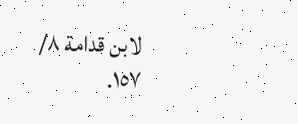لابن قدامة ٨/ ١٥٧.